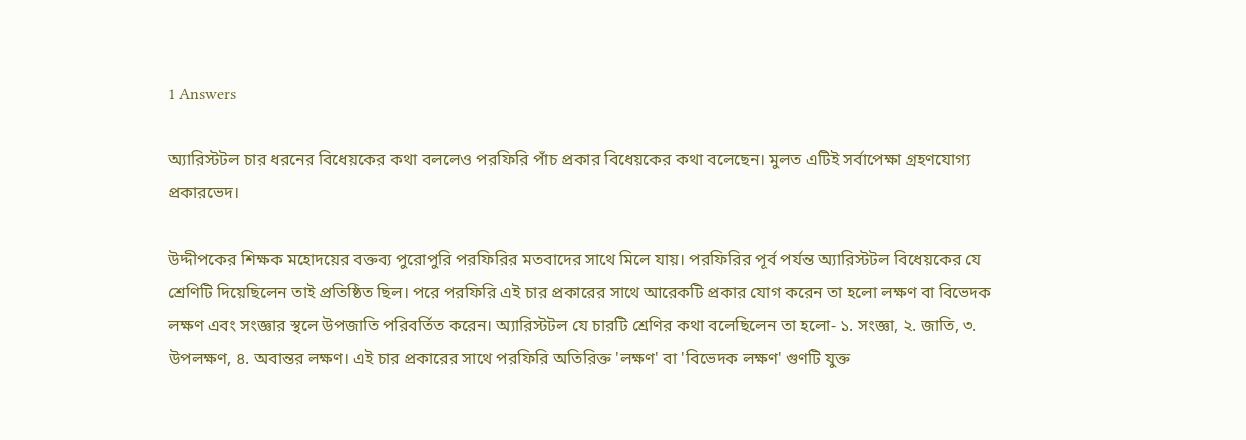1 Answers

অ্যারিস্টটল চার ধরনের বিধেয়কের কথা বললেও পরফিরি পাঁচ প্রকার বিধেয়কের কথা বলেছেন। মুলত এটিই সর্বাপেক্ষা গ্রহণযোগ্য প্রকারভেদ।

উদ্দীপকের শিক্ষক মহোদয়ের বক্তব্য পুরোপুরি পরফিরির মতবাদের সাথে মিলে যায়। পরফিরির পূর্ব পর্যন্ত অ্যারিস্টটল বিধেয়কের যে শ্রেণিটি দিয়েছিলেন তাই প্রতিষ্ঠিত ছিল। পরে পরফিরি এই চার প্রকারের সাথে আরেকটি প্রকার যোগ করেন তা হলো লক্ষণ বা বিভেদক লক্ষণ এবং সংজ্ঞার স্থলে উপজাতি পরিবর্তিত করেন। অ্যারিস্টটল যে চারটি শ্রেণির কথা বলেছিলেন তা হলো- ১. সংজ্ঞা, ২. জাতি, ৩. উপলক্ষণ, ৪. অবান্তর লক্ষণ। এই চার প্রকারের সাথে পরফিরি অতিরিক্ত 'লক্ষণ' বা 'বিভেদক লক্ষণ' গুণটি যুক্ত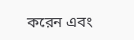করেন এবং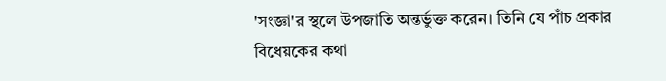'সংজ্ঞা'র স্থলে উপজাতি অন্তর্ভুক্ত করেন। তিনি যে পাঁচ প্রকার বিধেয়কের কথা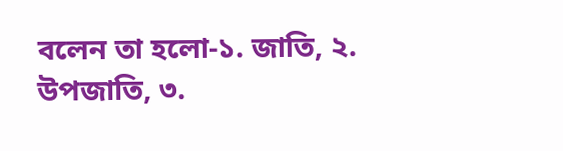বলেন তা হলো-১. জাতি, ২. উপজাতি, ৩.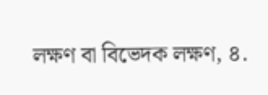লক্ষণ বা বিভেদক লক্ষণ, ৪.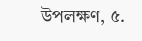উপলক্ষণ, ৫.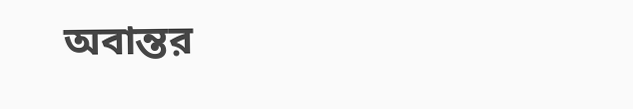অবান্তর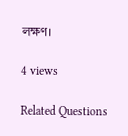লক্ষণ।

4 views

Related Questions